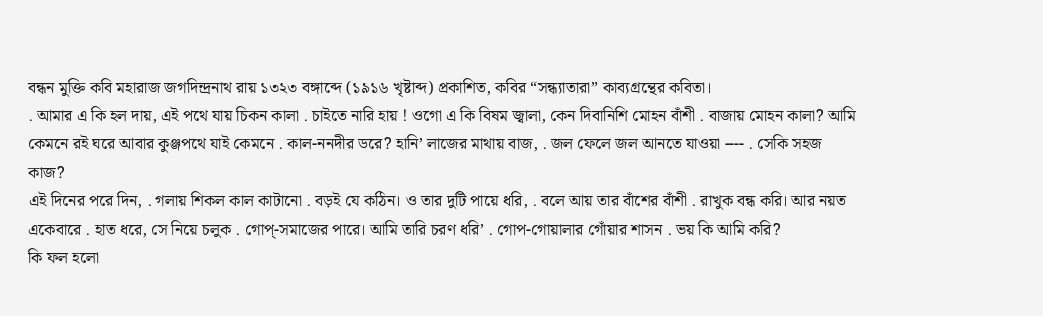বন্ধন মুক্তি কবি মহারাজ জগদিন্দ্রনাথ রায় ১৩২৩ বঙ্গাব্দে (১৯১৬ খৃষ্টাব্দ) প্রকাশিত, কবির “সন্ধ্যাতারা” কাব্যগ্রন্থের কবিতা।
. আমার এ কি হল দায়, এই পথে যায় চিকন কালা . চাইতে নারি হায় ! ওগো এ কি বিষম জ্বালা, কেন দিবানিশি মোহন বাঁশী . বাজায় মোহন কালা? আমি কেমনে রই ঘরে আবার কুঞ্জপথে যাই কেমনে . কাল-ননদীর ডরে? হানি’ লাজের মাথায় বাজ, . জল ফেলে জল আনতে যাওয়া ---- . সেকি সহজ কাজ?
এই দিনের পরে দিন, . গলায় শিকল কাল কাটানো . বড়ই যে কঠিন। ও তার দুটি পায়ে ধরি, . বলে আয় তার বাঁশের বাঁশী . রাখুক বন্ধ করি। আর নয়ত একেবারে . হাত ধরে, সে নিয়ে চলুক . গোপ্-সমাজের পারে। আমি তারি চরণ ধরি’ . গোপ-গোয়ালার গোঁয়ার শাসন . ভয় কি আমি করি?
কি ফল হলো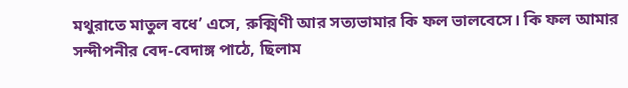মথুরাতে মাতুল বধে’ এসে, রুক্মিণী আর সত্যভামার কি ফল ভালবেসে। কি ফল আমার সন্দীপনীর বেদ-বেদাঙ্গ পাঠে, ছিলাম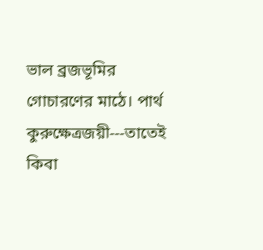ভাল ব্রজভূমির গোচারণের মাঠে। পার্থ কুরুক্ষেত্রজয়ী---তাতেই কিবা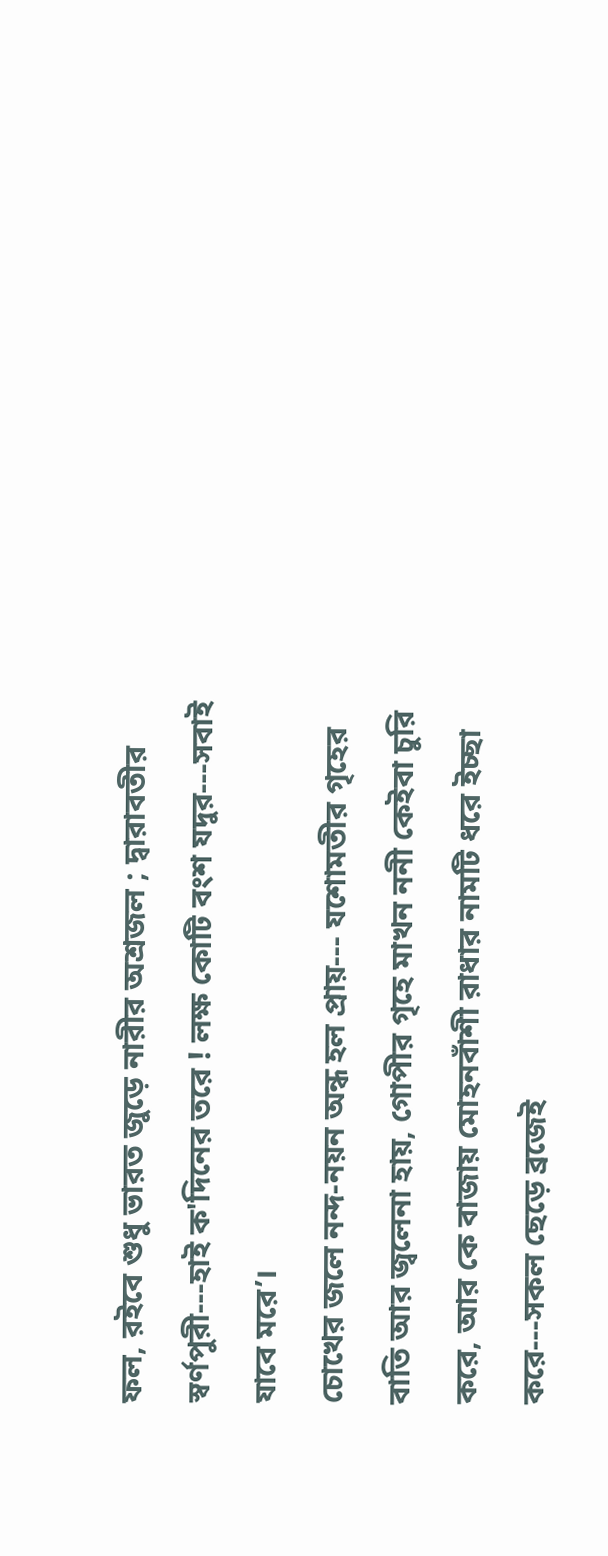ফল, রইবে শুধু ভারত জুড়ে নারীর অশ্রজল ; দ্বারাবতীর স্বর্ণপুরী---হাই ক'দিনের তরে ! লক্ষ কোটি বংশ যদুর---সবাই যাবে মরে’।
চোখের জলে নন্দ-নয়ন অন্ধ হল প্রায়--- যশোমতীর গৃহের বাতি আর জ্বলেনা হায়, গোপীর গৃহে মাখন ননী কেইবা চুরি করে, আর কে বাজায় মোহনবাঁশী রাধার নামটি ধরে ইচ্ছা করে---সকল ছেড়ে ব্রজেই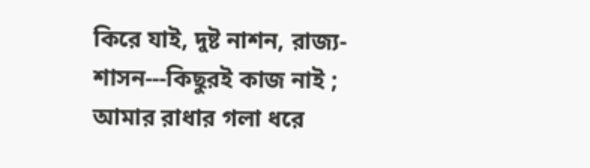কিরে যাই, দুষ্ট নাশন, রাজ্য-শাসন---কিছুরই কাজ নাই ; আমার রাধার গলা ধরে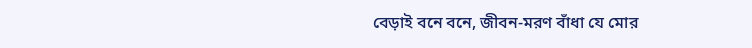বেড়াই বনে বনে, জীবন-মরণ বাঁধা যে মোর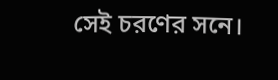সেই চরণের সনে।